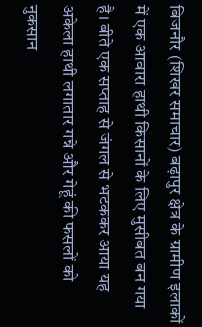बिजनौर (शिखर समाचार) बढ़ापुर क्षेत्र के ग्रामीण इलाकों में एक आवारा हाथी किसानों के लिए मुसीबत बन गया है। बीते एक सप्ताह से जंगल से भटककर आया यह अकेला हाथी लगातार गन्ने और गेहूं की फसलों को नुकसान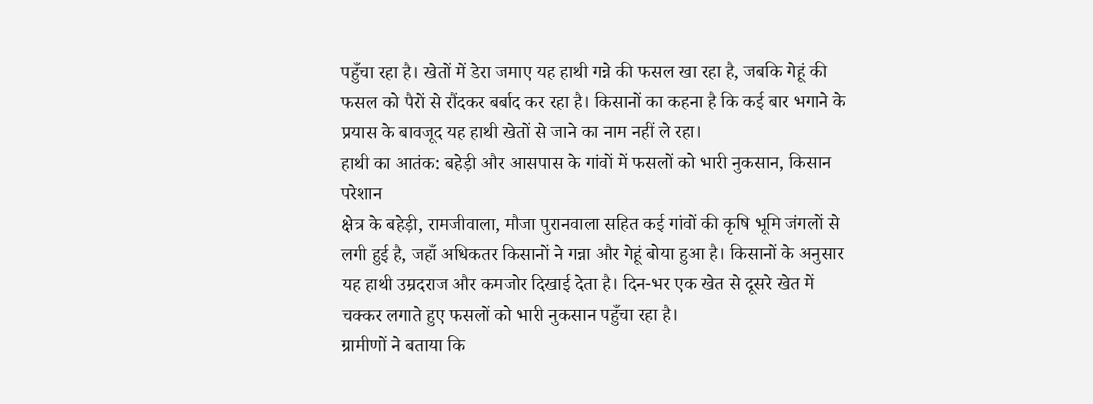पहुँचा रहा है। खेतों में डेरा जमाए यह हाथी गन्ने की फसल खा रहा है, जबकि गेहूं की फसल को पैरों से रौंदकर बर्बाद कर रहा है। किसानों का कहना है कि कई बार भगाने के प्रयास के बावजूद यह हाथी खेतों से जाने का नाम नहीं ले रहा।
हाथी का आतंक: बहेड़ी और आसपास के गांवों में फसलों को भारी नुकसान, किसान परेशान
क्षेत्र के बहेड़ी, रामजीवाला, मौजा पुरानवाला सहित कई गांवों की कृषि भूमि जंगलों से लगी हुई है, जहाँ अधिकतर किसानों ने गन्ना और गेहूं बोया हुआ है। किसानों के अनुसार यह हाथी उम्रदराज और कमजोर दिखाई देता है। दिन-भर एक खेत से दूसरे खेत में चक्कर लगाते हुए फसलों को भारी नुकसान पहुँचा रहा है।
ग्रामीणों ने बताया कि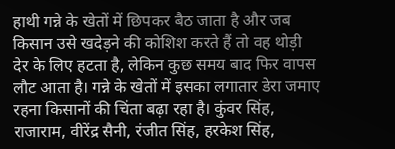हाथी गन्ने के खेतों में छिपकर बैठ जाता है और जब किसान उसे खदेड़ने की कोशिश करते हैं तो वह थोड़ी देर के लिए हटता है, लेकिन कुछ समय बाद फिर वापस लौट आता है। गन्ने के खेतों में इसका लगातार डेरा जमाए रहना किसानों की चिंता बढ़ा रहा है। कुंवर सिंह, राजाराम, वीरेंद्र सैनी, रंजीत सिंह, हरकेश सिंह,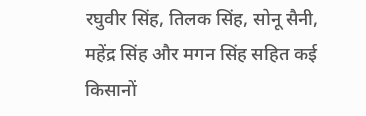रघुवीर सिंह, तिलक सिंह, सोनू सैनी, महेंद्र सिंह और मगन सिंह सहित कई किसानों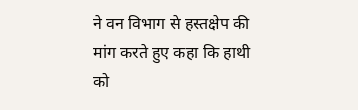ने वन विभाग से हस्तक्षेप की मांग करते हुए कहा कि हाथी को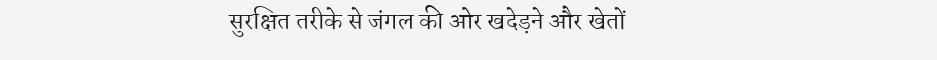सुरक्षित तरीके से जंगल की ओर खदेड़ने और खेतों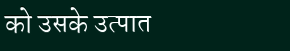को उसके उत्पात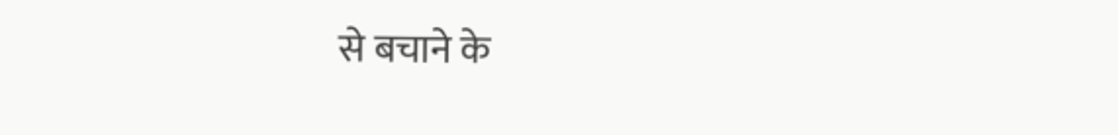से बचाने के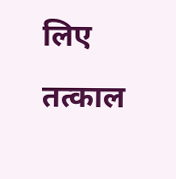लिए तत्काल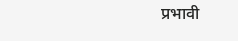प्रभावी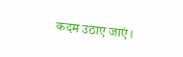कदम उठाए जाएं।